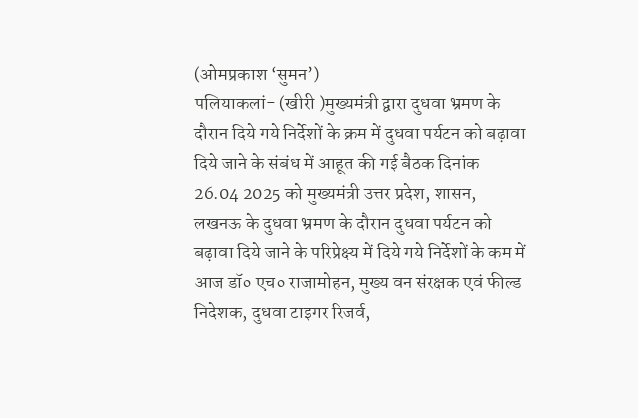(ओमप्रकाश ‘सुमन’)
पलियाकलां- (खीरी )मुख्यमंत्री द्वारा दुधवा भ्रमण के दौरान दिये गये निर्देशों के क्रम में दुधवा पर्यटन को बढ़ावा दिये जाने के संबंध में आहूत की गई बैठक दिनांक 26.04 2025 को मुख्यमंत्री उत्तर प्रदेश, शासन, लखनऊ के दुधवा भ्रमण के दौरान दुधवा पर्यटन को बढ़ावा दिये जाने के परिप्रेक्ष्य में दिये गये निर्देशों के कम में आज डॉ० एच० राजामोहन, मुख्य वन संरक्षक एवं फील्ड निदेशक, दुधवा टाइगर रिजर्व,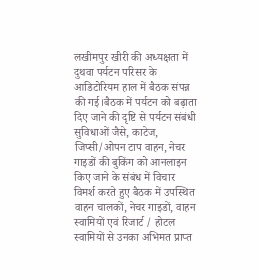लखीमपुर खीरी की अध्यक्षता में दुथवा पर्यटन परिसर के आडिटोरियम हाल में बैठक संपन्न की गई।बैठक में पर्यटन को बढ़ाता दिए जाने की दृष्टि से पर्यटन संबंधी सुविधाओं जैसे, काटेज, जिप्सी/ओपन टाप वाहन, नेचर गाइडों की बुकिंग को आनलाइन किए जाने के संबंध में विचार विमर्श करते हुए बैठक में उपस्थित वाहन चालकों, नेचर गाइडों, वाहन स्वामियों एवं रिजार्ट / होटल स्वामियों से उनका अभिमत प्राप्त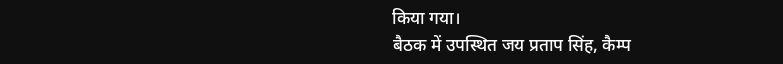किया गया।
बैठक में उपस्थित जय प्रताप सिंह, कैम्प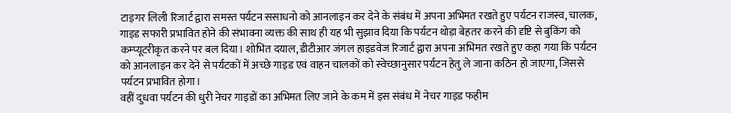टाइगर लिली रिजार्ट द्वारा समस्त पर्यटन ससाधनो को आनलाइन कर देने के संबंध में अपना अभिमत रखते हुए पर्यटन राजस्व, चालक, गाइड सफारी प्रभावित होने की संभावना व्यक्त की साथ ही यह भी सुझाव दिया कि पर्यटन थोड़ा बेहतर करने की दृष्टि से बुकिंग को कम्प्यूटरीकृत करने पर बल दिया। शोभित दयाल, डीटीआर जंगल हाइडवेज रिजार्ट द्वारा अपना अभिमत रखते हुए कहा गया कि पर्यटन को आनलाइन कर देने से पर्यटकों में अच्छे गाइड एवं वाहन चालकों को स्वेच्छानुसार पर्यटन हेतु ले जाना कठिन हो जाएगा, जिससे पर्यटन प्रभावित होगा।
वहीं दुधवा पर्यटन की धुरी नेचर गाइडों का अभिमत लिए जाने के कम में इस संबंध में नेचर गाइड फहीम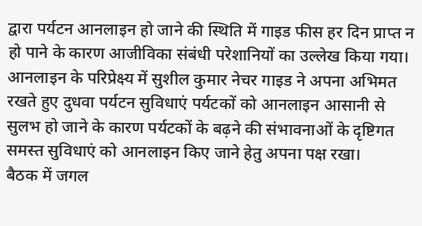द्वारा पर्यटन आनलाइन हो जाने की स्थिति में गाइड फीस हर दिन प्राप्त न हो पाने के कारण आजीविका संबंधी परेशानियों का उल्लेख किया गया। आनलाइन के परिप्रेक्ष्य में सुशील कुमार नेचर गाइड ने अपना अभिमत रखते हुए दुधवा पर्यटन सुविधाएं पर्यटकों को आनलाइन आसानी से सुलभ हो जाने के कारण पर्यटकों के बढ़ने की संभावनाओं के दृष्टिगत समस्त सुविधाएं को आनलाइन किए जाने हेतु अपना पक्ष रखा।
बैठक में जगल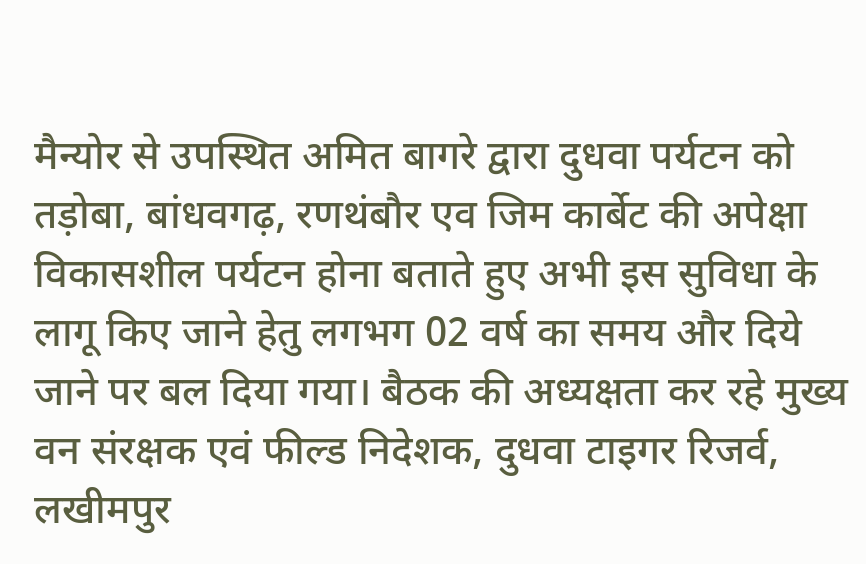मैन्योर से उपस्थित अमित बागरे द्वारा दुधवा पर्यटन को तड़ोबा, बांधवगढ़, रणथंबौर एव जिम कार्बेट की अपेक्षा विकासशील पर्यटन होना बताते हुए अभी इस सुविधा के लागू किए जाने हेतु लगभग 02 वर्ष का समय और दिये जाने पर बल दिया गया। बैठक की अध्यक्षता कर रहे मुख्य वन संरक्षक एवं फील्ड निदेशक, दुधवा टाइगर रिजर्व, लखीमपुर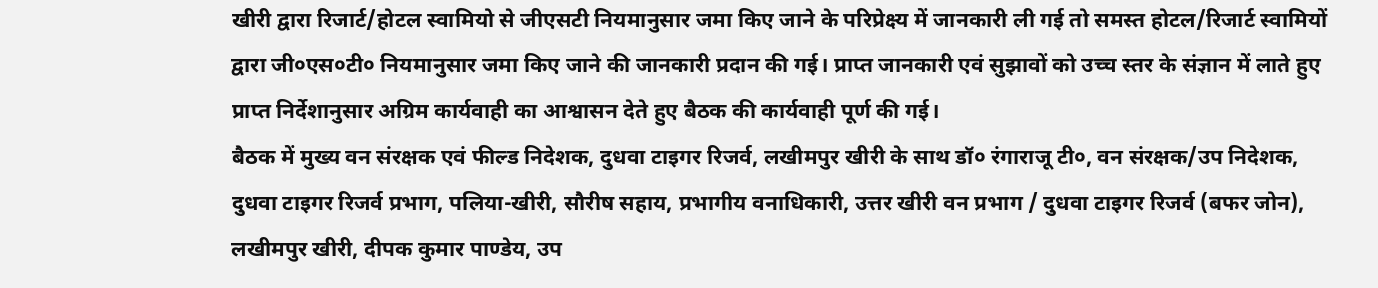खीरी द्वारा रिजार्ट/होटल स्वामियो से जीएसटी नियमानुसार जमा किए जाने के परिप्रेक्ष्य में जानकारी ली गई तो समस्त होटल/रिजार्ट स्वामियों द्वारा जी०एस०टी० नियमानुसार जमा किए जाने की जानकारी प्रदान की गई। प्राप्त जानकारी एवं सुझावों को उच्च स्तर के संज्ञान में लाते हुए प्राप्त निर्देशानुसार अग्रिम कार्यवाही का आश्वासन देते हुए बैठक की कार्यवाही पूर्ण की गई।
बैठक में मुख्य वन संरक्षक एवं फील्ड निदेशक, दुधवा टाइगर रिजर्व, लखीमपुर खीरी के साथ डॉ० रंगाराजू टी०, वन संरक्षक/उप निदेशक, दुधवा टाइगर रिजर्व प्रभाग, पलिया-खीरी, सौरीष सहाय, प्रभागीय वनाधिकारी, उत्तर खीरी वन प्रभाग / दुधवा टाइगर रिजर्व (बफर जोन), लखीमपुर खीरी, दीपक कुमार पाण्डेय, उप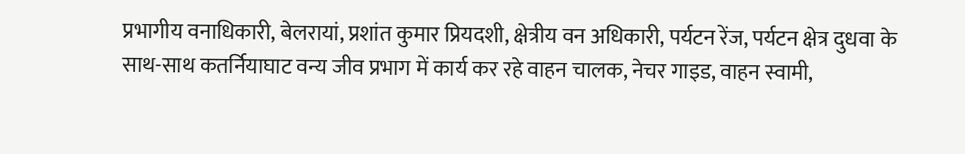प्रभागीय वनाधिकारी, बेलरायां, प्रशांत कुमार प्रियदशी, क्षेत्रीय वन अधिकारी, पर्यटन रेंज, पर्यटन क्षेत्र दुधवा के साथ-साथ कतर्नियाघाट वन्य जीव प्रभाग में कार्य कर रहे वाहन चालक, नेचर गाइड, वाहन स्वामी,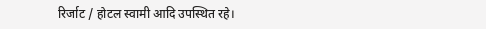रिर्जाट / होटल स्वामी आदि उपस्थित रहे।